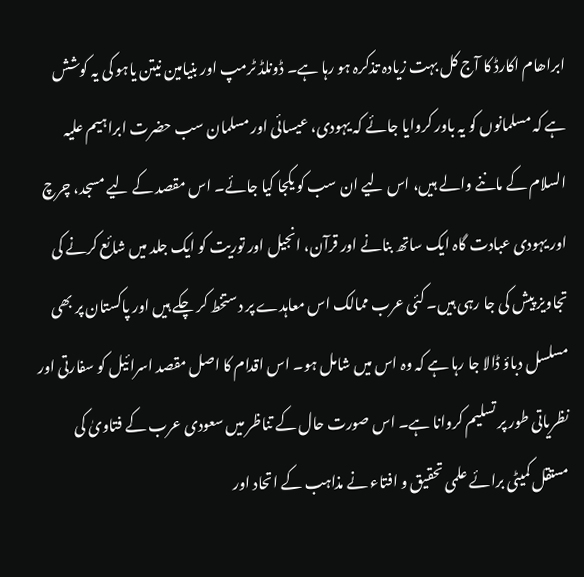ابراھام اکارڈ کا آج کل بہت زیادہ تذکرہ ہو رہا ہے۔ ڈونلڈ ٹرمپ اور بنیامین نیتن یاہو کی یہ کوشش ہے کہ مسلمانوں کو یہ باور کروایا جائے کہ یہودی، عیسائی اور مسلمان سب حضرت ابراہیم علیہ السلام کے ماننے والے ہیں، اس لیے ان سب کو یکجا کیا جائے۔ اس مقصد کے لیے مسجد، چرچ اور یہودی عبادت گاہ ایک ساتھ بنانے اور قرآن، انجیل اور توریت کو ایک جلد میں شائع کرنے کی تجاویز پیش کی جا رہی ہیں۔ کئی عرب ممالک اس معاہدے پر دستخط کر چکے ہیں اور پاکستان پر بھی مسلسل دباؤ ڈالا جا رہا ہے کہ وہ اس میں شامل ہو۔ اس اقدام کا اصل مقصد اسرائیل کو سفارتی اور نظریاتی طور پر تسلیم کروانا ہے۔ اس صورت حال کے تناظر میں سعودی عرب کے فتاویٰ کی مستقل کمیٹی برائے علمی تحقیق و افتاء نے مذاہب کے اتحاد اور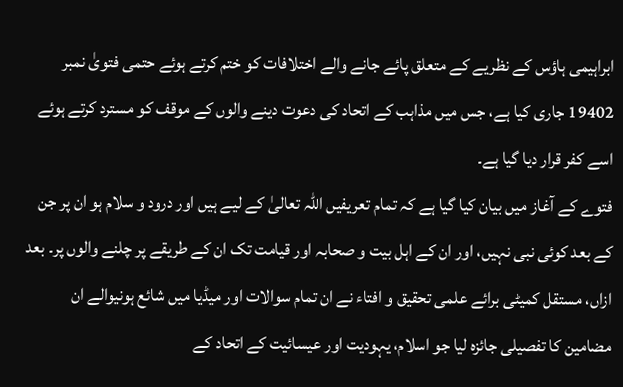ابراہیمی ہاؤس کے نظریے کے متعلق پائے جانے والے اختلافات کو ختم کرتے ہوئے حتمی فتویٰ نمبر 19402 جاری کیا ہے، جس میں مذاہب کے اتحاد کی دعوت دینے والوں کے موقف کو مسترد کرتے ہوئے اسے کفر قرار دیا گیا ہے۔
فتوے کے آغاز میں بیان کیا گیا ہے کہ تمام تعریفیں اللہ تعالیٰ کے لیے ہیں اور درود و سلام ہو ان پر جن کے بعد کوئی نبی نہیں، اور ان کے اہل بیت و صحابہ اور قیامت تک ان کے طریقے پر چلنے والوں پر۔ بعد ازاں، مستقل کمیٹی برائے علمی تحقیق و افتاء نے ان تمام سوالات اور میڈیا میں شائع ہونیوالے ان مضامین کا تفصیلی جائزہ لیا جو اسلام، یہودیت اور عیسائیت کے اتحاد کے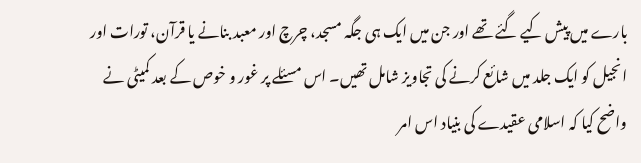بارے میں پیش کیے گئے تھے اور جن میں ایک ہی جگہ مسجد، چرچ اور معبد بنانے یا قرآن، تورات اور انجیل کو ایک جلد میں شائع کرنے کی تجاویز شامل تھیں۔ اس مسئلے پر غور و خوص کے بعد کمیٹی نے واضح کیا کہ اسلامی عقیدے کی بنیاد اس امر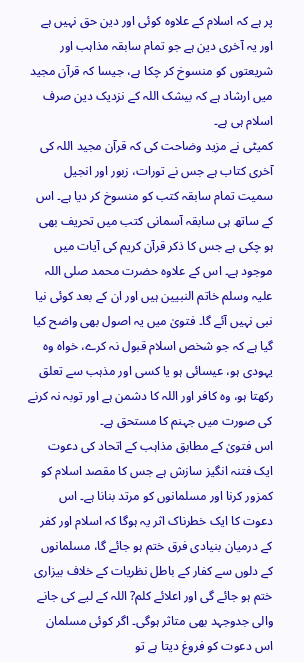پر ہے کہ اسلام کے علاوہ کوئی اور دین حق نہیں ہے اور یہ آخری دین ہے جو تمام سابقہ مذاہب اور شریعتوں کو منسوخ کر چکا ہے، جیسا کہ قرآن مجید میں ارشاد ہے کہ بیشک اللہ کے نزدیک دین صرف اسلام ہی ہے۔
کمیٹی نے مزید وضاحت کی کہ قرآن مجید اللہ کی آخری کتاب ہے جس نے تورات، زبور اور انجیل سمیت تمام سابقہ کتب کو منسوخ کر دیا ہے۔ اس کے ساتھ ہی سابقہ آسمانی کتب میں تحریف بھی ہو چکی ہے جس کا ذکر قرآن کریم کی آیات میں موجود ہے۔ اس کے علاوہ حضرت محمد صلی اللہ علیہ وسلم خاتم النبیین ہیں اور ان کے بعد کوئی نیا نبی نہیں آئے گا۔ فتویٰ میں یہ اصول بھی واضح کیا گیا ہے کہ جو شخص اسلام قبول نہ کرے، خواہ وہ یہودی ہو، عیسائی ہو یا کسی اور مذہب سے تعلق رکھتا ہو، وہ کافر اور اللہ کا دشمن ہے اور توبہ نہ کرنے کی صورت میں جہنم کا مستحق ہے۔
اس فتویٰ کے مطابق مذاہب کے اتحاد کی دعوت ایک فتنہ انگیز سازش ہے جس کا مقصد اسلام کو کمزور کرنا اور مسلمانوں کو مرتد بنانا ہے۔ اس دعوت کا ایک خطرناک اثر یہ ہوگا کہ اسلام اور کفر کے درمیان بنیادی فرق ختم ہو جائے گا، مسلمانوں کے دلوں سے کفار کے باطل نظریات کے خلاف بیزاری ختم ہو جائے گی اور اعلائے کلم? اللہ کے لیے کی جانے والی جدوجہد بھی متاثر ہوگی۔ اگر کوئی مسلمان اس دعوت کو فروغ دیتا ہے تو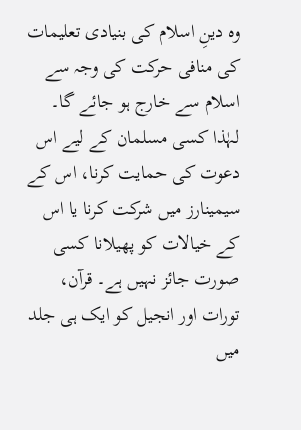وہ دینِ اسلام کی بنیادی تعلیمات کی منافی حرکت کی وجہ سے اسلام سے خارج ہو جائے گا۔ لہٰذا کسی مسلمان کے لیے اس دعوت کی حمایت کرنا، اس کے سیمینارز میں شرکت کرنا یا اس کے خیالات کو پھیلانا کسی صورت جائز نہیں ہے۔ قرآن، تورات اور انجیل کو ایک ہی جلد میں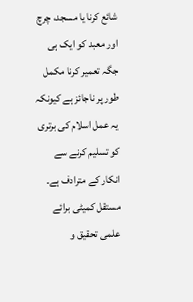شائع کرنا یا مسجد، چرچ اور معبد کو ایک ہی جگہ تعمیر کرنا مکمل طور پر ناجائز ہے کیونکہ یہ عمل اسلام کی برتری کو تسلیم کرنے سے انکار کے مترادف ہے۔
مستقل کمیٹی برائے علمی تحقیق و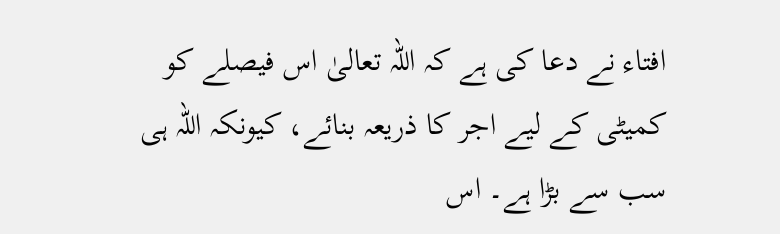افتاء نے دعا کی ہے کہ اللہ تعالیٰ اس فیصلے کو کمیٹی کے لیے اجر کا ذریعہ بنائے، کیونکہ اللہ ہی سب سے بڑا ہے۔ اس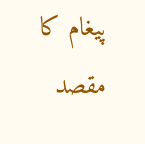پیغام کا مقصد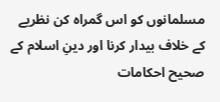مسلمانوں کو اس گمراہ کن نظریے کے خلاف بیدار کرنا اور دینِ اسلام کے صحیح احکامات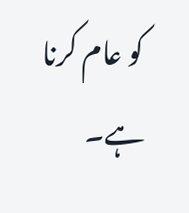کو عام کرنا ہے۔